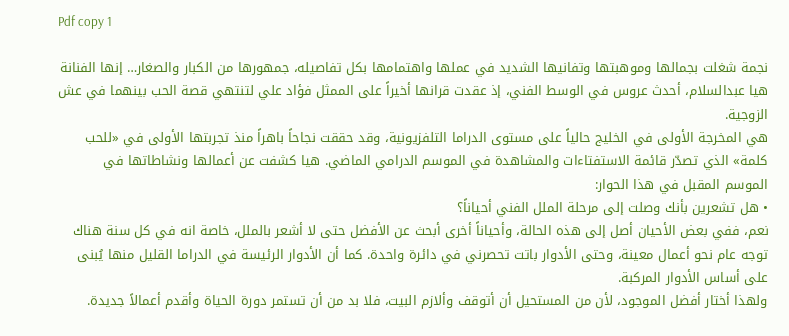Pdf copy 1

نجمة شغلت بجمالها وموهبتها وتفانيها الشديد في عملها واهتمامها بكل تفاصيله، جمهورها من الكبار والصغار… إنها الفنانة هيا عبدالسلام، أحدث عروس في الوسط الفني، إذ عقدت قرانها أخيراً على الممثل فؤاد علي لتنتهي قصة الحب بينهما في عش الزوجية.
هي المخرجة الأولى في الخليج حالياً على مستوى الدراما التلفزيونية، وقد حققت نجاحاً باهراً منذ تجربتها الأولى في «للحب كلمة» الذي تصدّر قائمة الاستفتاءات والمشاهدة في الموسم الدرامي الماضي. هيا كشفت عن أعمالها ونشاطاتها في الموسم المقبل في هذا الحوار:
• هل تشعرين بأنك وصلت إلى مرحلة الملل الفني أحياناً؟
نعم، ففي بعض الأحيان أصل إلى هذه الحالة، وأحياناً أخرى أبحث عن الأفضل حتى لا أشعر بالملل، خاصة انه في كل سنة هناك توجه عام نحو أعمال معينة، وحتى الأدوار باتت تحصرني في دائرة واحدة. كما أن الأدوار الرئيسة في الدراما القليل منها يُبنى على أساس الأدوار المركبة.
ولهذا أختار أفضل الموجود، لأن من المستحيل أن أتوقف وألازم البيت، فلا بد من أن تستمر دورة الحياة وأقدم أعمالاً جديدة.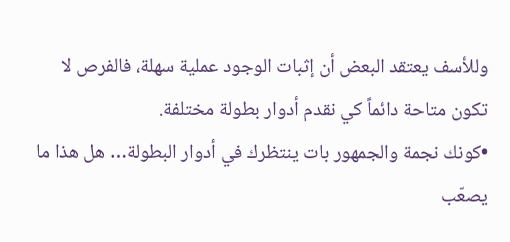وللأسف يعتقد البعض أن إثبات الوجود عملية سهلة، فالفرص لا تكون متاحة دائماً كي نقدم أدوار بطولة مختلفة.
•كونك نجمة والجمهور بات ينتظرك في أدوار البطولة… هل هذا ما يصعّب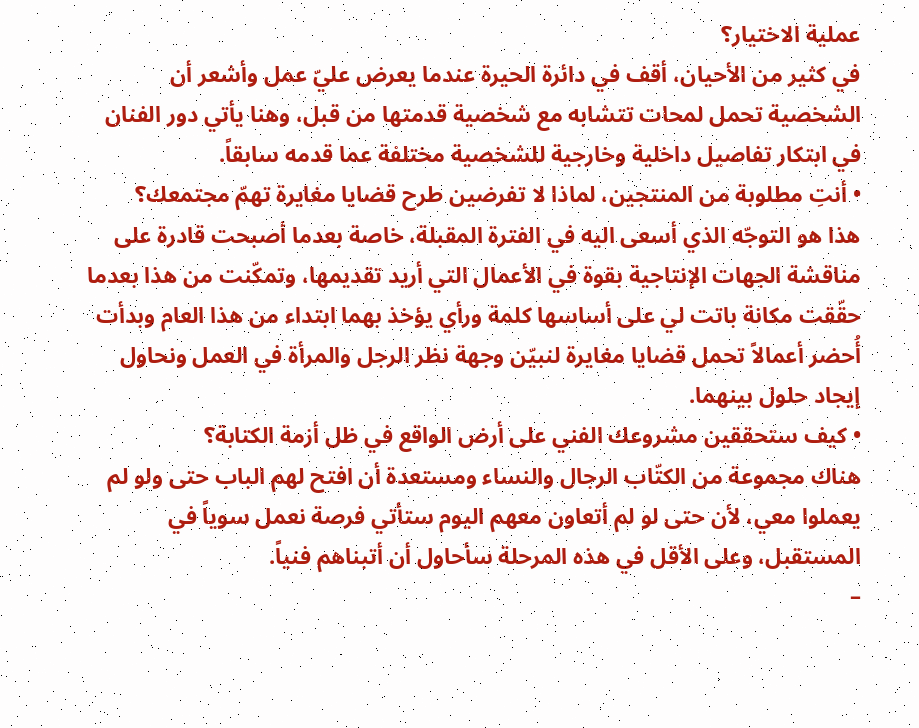عملية الاختيار؟
في كثير من الأحيان، أقف في دائرة الحيرة عندما يعرض عليّ عمل وأشعر أن الشخصية تحمل لمحات تتشابه مع شخصية قدمتها من قبل، وهنا يأتي دور الفنان في ابتكار تفاصيل داخلية وخارجية للشخصية مختلفة عما قدمه سابقاً.
• أنتِ مطلوبة من المنتجين، لماذا لا تفرضين طرح قضايا مغايرة تهمّ مجتمعك؟
هذا هو التوجّه الذي أسعى اليه في الفترة المقبلة، خاصة بعدما أصبحت قادرة على مناقشة الجهات الإنتاجية بقوة في الأعمال التي أريد تقديمها، وتمكّنت من هذا بعدما حقّقت مكانة باتت لي على أساسها كلمة ورأي يؤخذ بهما ابتداء من هذا العام وبدأت أُحضر أعمالاً تحمل قضايا مغايرة لنبيّن وجهة نظر الرجل والمرأة في العمل ونحاول إيجاد حلول بينهما.
• كيف ستحققين مشروعك الفني على أرض الواقع في ظل أزمة الكتابة؟
هناك مجموعة من الكتّاب الرجال والنساء ومستعدة أن افتح لهم الباب حتى ولو لم يعملوا معي، لأن حتى لو لم أتعاون معهم اليوم ستأتي فرصة نعمل سوياً في المستقبل، وعلى الأقل في هذه المرحلة سأحاول أن أتبناهم فنياً.
–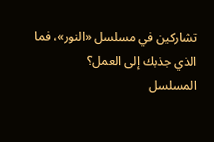تشاركين في مسلسل «النور»، فما الذي جذبك إلى العمل؟
المسلسل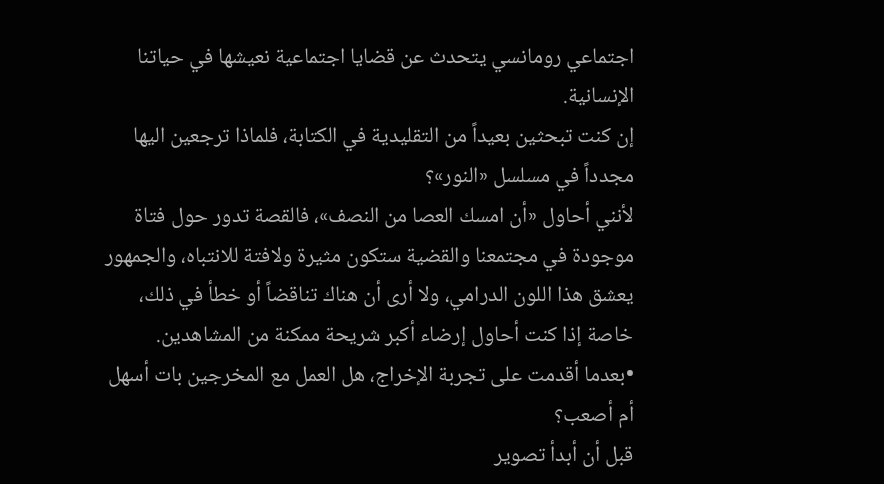اجتماعي رومانسي يتحدث عن قضايا اجتماعية نعيشها في حياتنا الإنسانية.
إن كنت تبحثين بعيداً من التقليدية في الكتابة، فلماذا ترجعين اليها مجدداً في مسلسل «النور»؟
لأنني أحاول «أن امسك العصا من النصف»، فالقصة تدور حول فتاة موجودة في مجتمعنا والقضية ستكون مثيرة ولافتة للانتباه، والجمهور يعشق هذا اللون الدرامي، ولا أرى أن هناك تناقضاً أو خطأ في ذلك، خاصة إذا كنت أحاول إرضاء أكبر شريحة ممكنة من المشاهدين.
•بعدما أقدمت على تجربة الإخراج، هل العمل مع المخرجين بات أسهل أم أصعب؟
قبل أن أبدأ تصوير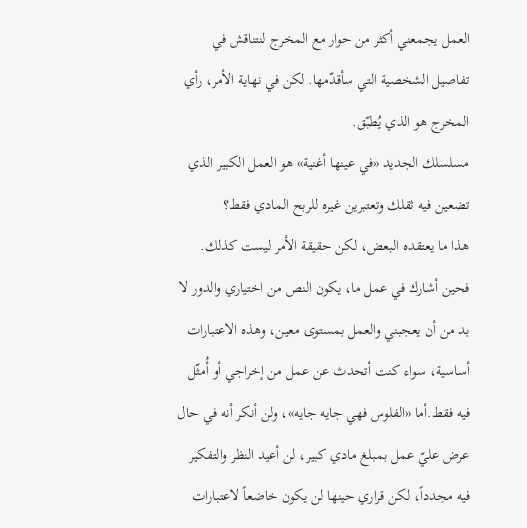العمل يجمعني أكثر من حوار مع المخرج لنتناقش في تفاصيل الشخصية التي سأقدّمها. لكن في نهاية الأمر، رأي المخرج هو الذي يُطبّق.
مسلسلك الجديد «في عينها أغنية» هو العمل الكبير الذي تضعين فيه ثقلك وتعتبرين غيره للربح المادي فقط؟
هذا ما يعتقده البعض، لكن حقيقة الأمر ليست كذلك. فحين أشارك في عمل ما، يكون النص من اختياري والدور لا بد من أن يعجبني والعمل بمستوى معين، وهذه الاعتبارات أساسية، سواء كنت أتحدث عن عمل من إخراجي أو أُمثّل فيه فقط.أما «الفلوس فهي جايه جايه»، ولن أنكر أنه في حال عرض عليّ عمل بمبلغ مادي كبير، لن أعيد النظر والتفكير فيه مجدداً، لكن قراري حينها لن يكون خاضعاً لاعتبارات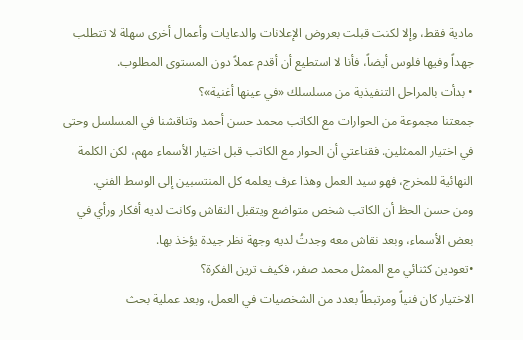مادية فقط، وإلا لكنت قبلت بعروض الإعلانات والدعايات وأعمال أخرى سهلة لا تتطلب جهداً وفيها فلوس أيضاً، فأنا لا استطيع أن أقدم عملاً دون المستوى المطلوب.
• بدأت بالمراحل التنفيذية من مسلسلك «في عينها أغنية»؟
جمعتنا مجموعة من الحوارات مع الكاتب محمد حسن أحمد وتناقشنا في المسلسل وحتى في اختيار الممثلين. فقناعتي أن الحوار مع الكاتب قبل اختيار الأسماء مهم، لكن الكلمة النهائية للمخرج، فهو سيد العمل وهذا عرف يعلمه كل المنتسبين إلى الوسط الفني.
ومن حسن الحظ أن الكاتب شخص متواضع ويتقبل النقاش وكانت لديه أفكار ورأي في بعض الأسماء، وبعد نقاش معه وجدتُ لديه وجهة نظر جيدة يؤخذ بها.
•تعودين كثنائي مع الممثل محمد صفر، فكيف ترين الفكرة؟
الاختيار كان فنياً ومرتبطاً بعدد من الشخصيات في العمل، وبعد عملية بحث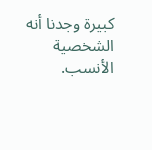كبيرة وجدنا أنه الشخصية الأنسب.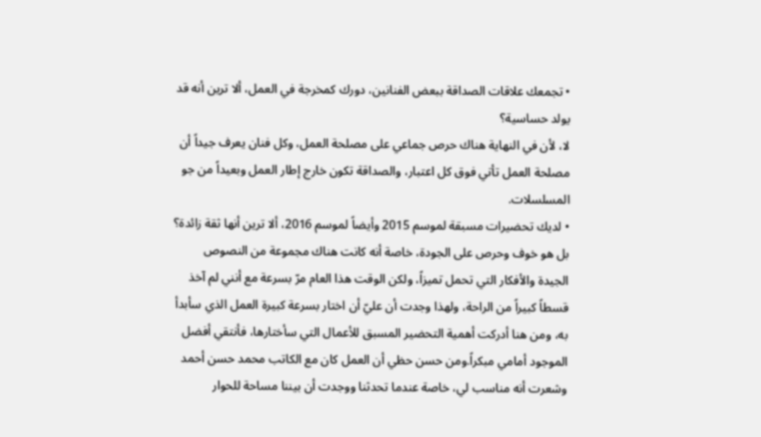• تجمعك علاقات الصداقة ببعض الفنانين، دورك كمخرجة في العمل، ألا ترين أنه قد يولد حساسية؟
لا، لأن في النهاية هناك حرص جماعي على مصلحة العمل، وكل فنان يعرف جيداً أن مصلحة العمل تأتي فوق كل اعتبار، والصداقة تكون خارج إطار العمل وبعيداً من جو المسلسلات.
• لديك تحضيرات مسبقة لموسم 2015 وأيضاً لموسم 2016، ألا ترين أنها ثقة زائدة؟
بل هو خوف وحرص على الجودة، خاصة أنه كانت هناك مجموعة من النصوص الجيدة والأفكار التي تحمل تميزاً، ولكن الوقت هذا العام مرّ بسرعة مع أنني لم آخذ قسطاً كبيراً من الراحة، ولهذا وجدت أن عليّ أن اختار بسرعة كبيرة العمل الذي سأبدأ به، ومن هنا أدركت أهمية التحضير المسبق للأعمال التي سأختارها، فأنتقي أفضل الموجود أمامي مبكراً.ومن حسن حظي أن العمل كان مع الكاتب محمد حسن أحمد وشعرت أنه مناسب لي، خاصة عندما تحدثنا ووجدت أن بيننا مساحة للحوار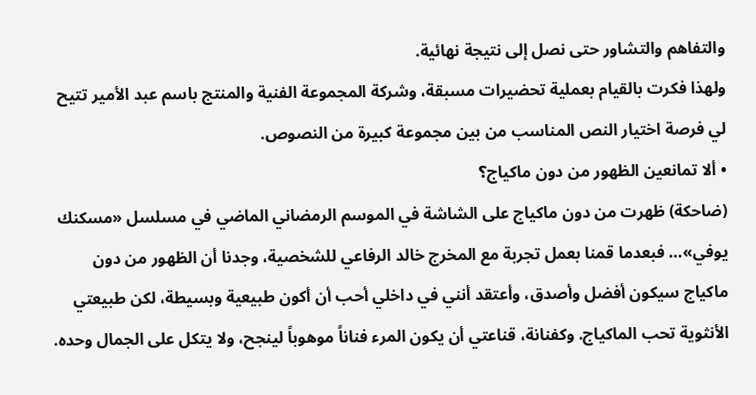والتفاهم والتشاور حتى نصل إلى نتيجة نهائية.
ولهذا فكرت بالقيام بعملية تحضيرات مسبقة، وشركة المجموعة الفنية والمنتج باسم عبد الأمير تتيح لي فرصة اختيار النص المناسب من بين مجموعة كبيرة من النصوص.
• ألا تمانعين الظهور من دون ماكياج؟
(ضاحكة) ظهرت من دون ماكياج على الشاشة في الموسم الرمضاني الماضي في مسلسل «مسكنك يوفي»… فبعدما قمنا بعمل تجربة مع المخرج خالد الرفاعي للشخصية، وجدنا أن الظهور من دون ماكياج سيكون أفضل وأصدق، وأعتقد أنني في داخلي أحب أن أكون طبيعية وبسيطة، لكن طبيعتي الأنثوية تحب الماكياج. وكفنانة، قناعتي أن يكون المرء فناناً موهوباً لينجح، ولا يتكل على الجمال وحده.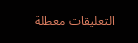التعليقات معطلة